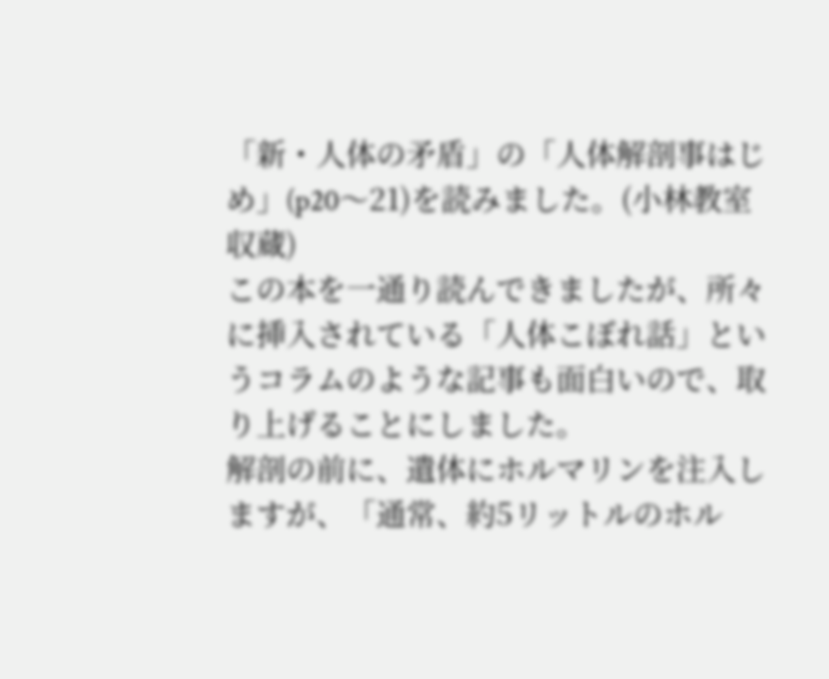「新・人体の矛盾」の「人体解剖事はじめ」(p20〜21)を読みました。(小林教室収蔵)
この本を一通り読んできましたが、所々に挿入されている「人体こぼれ話」というコラムのような記事も面白いので、取り上げることにしました。
解剖の前に、遺体にホルマリンを注入しますが、「通常、約5リットルのホル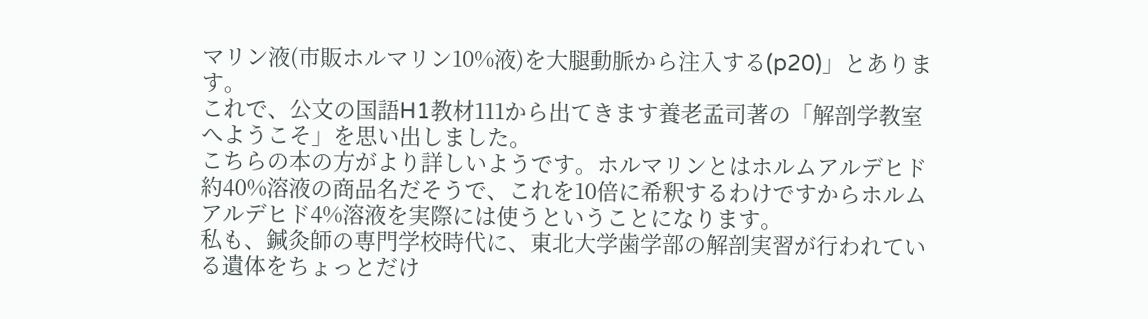マリン液(市販ホルマリン10%液)を大腿動脈から注入する(p20)」とあります。
これで、公文の国語H1教材111から出てきます養老孟司著の「解剖学教室へようこそ」を思い出しました。
こちらの本の方がより詳しいようです。ホルマリンとはホルムアルデヒド約40%溶液の商品名だそうで、これを10倍に希釈するわけですからホルムアルデヒド4%溶液を実際には使うということになります。
私も、鍼灸師の専門学校時代に、東北大学歯学部の解剖実習が行われている遺体をちょっとだけ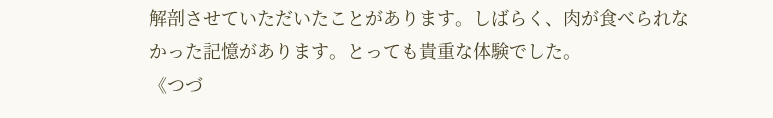解剖させていただいたことがあります。しばらく、肉が食べられなかった記憶があります。とっても貴重な体験でした。
《つづ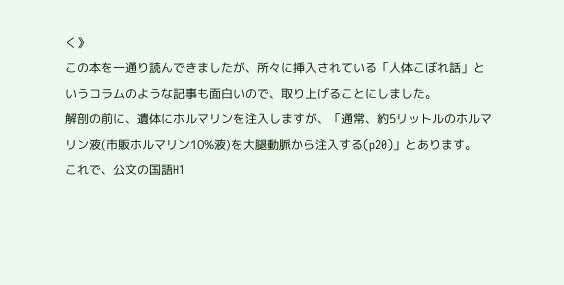く》
この本を一通り読んできましたが、所々に挿入されている「人体こぼれ話」というコラムのような記事も面白いので、取り上げることにしました。
解剖の前に、遺体にホルマリンを注入しますが、「通常、約5リットルのホルマリン液(市販ホルマリン10%液)を大腿動脈から注入する(p20)」とあります。
これで、公文の国語H1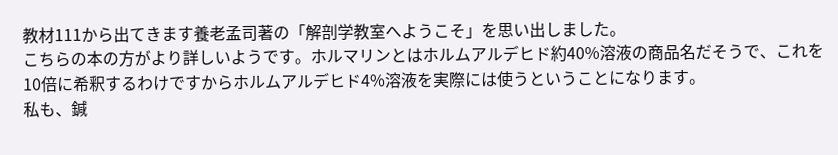教材111から出てきます養老孟司著の「解剖学教室へようこそ」を思い出しました。
こちらの本の方がより詳しいようです。ホルマリンとはホルムアルデヒド約40%溶液の商品名だそうで、これを10倍に希釈するわけですからホルムアルデヒド4%溶液を実際には使うということになります。
私も、鍼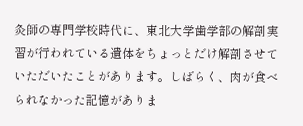灸師の専門学校時代に、東北大学歯学部の解剖実習が行われている遺体をちょっとだけ解剖させていただいたことがあります。しばらく、肉が食べられなかった記憶がありま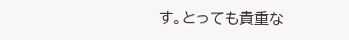す。とっても貴重な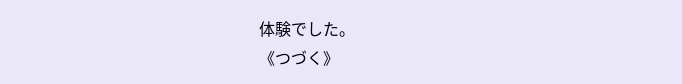体験でした。
《つづく》